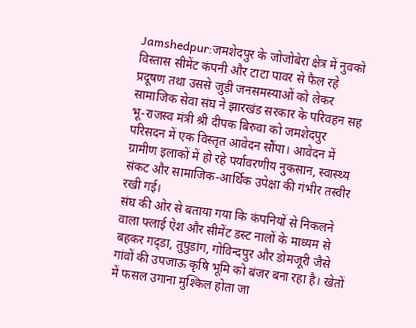Jamshedpur:जमशेदपुर के जोजोबेरा क्षेत्र में नुवको विस्तास सीमेंट कंपनी और टाटा पावर से फैल रहे प्रदूषण तथा उससे जुड़ी जनसमस्याओं को लेकर सामाजिक सेवा संघ ने झारखंड सरकार के परिवहन सह भू-राजस्व मंत्री श्री दीपक बिरुवा को जमशेदपुर परिसदन में एक विस्तृत आवेदन सौंपा। आवेदन में ग्रामीण इलाकों में हो रहे पर्यावरणीय नुकसान, स्वास्थ्य संकट और सामाजिक-आर्थिक उपेक्षा की गंभीर तस्वीर रखी गई।
संघ की ओर से बताया गया कि कंपनियों से निकलने वाला फ्लाई ऐश और सीमेंट डस्ट नालों के माध्यम से बहकर गद्डा, तुपुडांग, गोविन्दपुर और डोमजूरी जैसे गांवों की उपजाऊ कृषि भूमि को बंजर बना रहा है। खेतों में फसल उगाना मुश्किल होता जा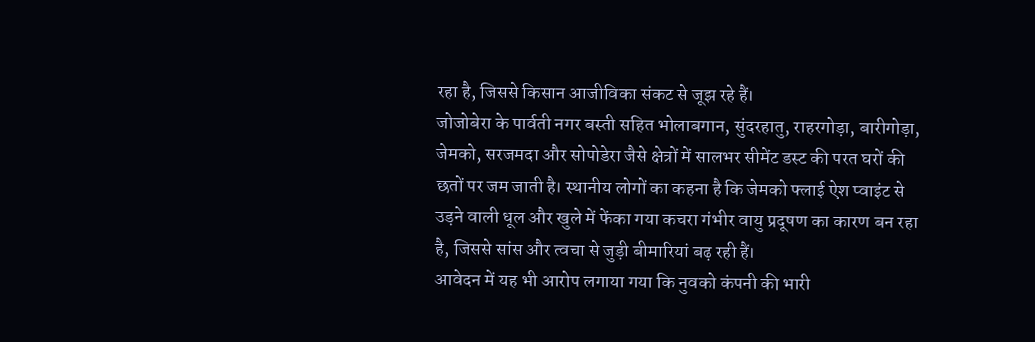रहा है, जिससे किसान आजीविका संकट से जूझ रहे हैं।
जोजोबेरा के पार्वती नगर बस्ती सहित भोलाबगान, सुंदरहातु, राहरगोड़ा, बारीगोड़ा, जेमको, सरजमदा और सोपोडेरा जैसे क्षेत्रों में सालभर सीमेंट डस्ट की परत घरों की छतों पर जम जाती है। स्थानीय लोगों का कहना है कि जेमको फ्लाई ऐश प्वाइंट से उड़ने वाली धूल और खुले में फेंका गया कचरा गंभीर वायु प्रदूषण का कारण बन रहा है, जिससे सांस और त्वचा से जुड़ी बीमारियां बढ़ रही हैं।
आवेदन में यह भी आरोप लगाया गया कि नुवको कंपनी की भारी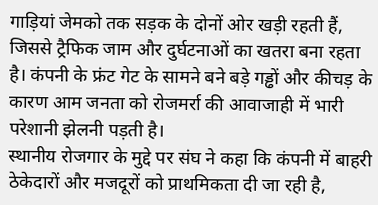गाड़ियां जेमको तक सड़क के दोनों ओर खड़ी रहती हैं, जिससे ट्रैफिक जाम और दुर्घटनाओं का खतरा बना रहता है। कंपनी के फ्रंट गेट के सामने बने बड़े गड्ढों और कीचड़ के कारण आम जनता को रोजमर्रा की आवाजाही में भारी परेशानी झेलनी पड़ती है।
स्थानीय रोजगार के मुद्दे पर संघ ने कहा कि कंपनी में बाहरी ठेकेदारों और मजदूरों को प्राथमिकता दी जा रही है,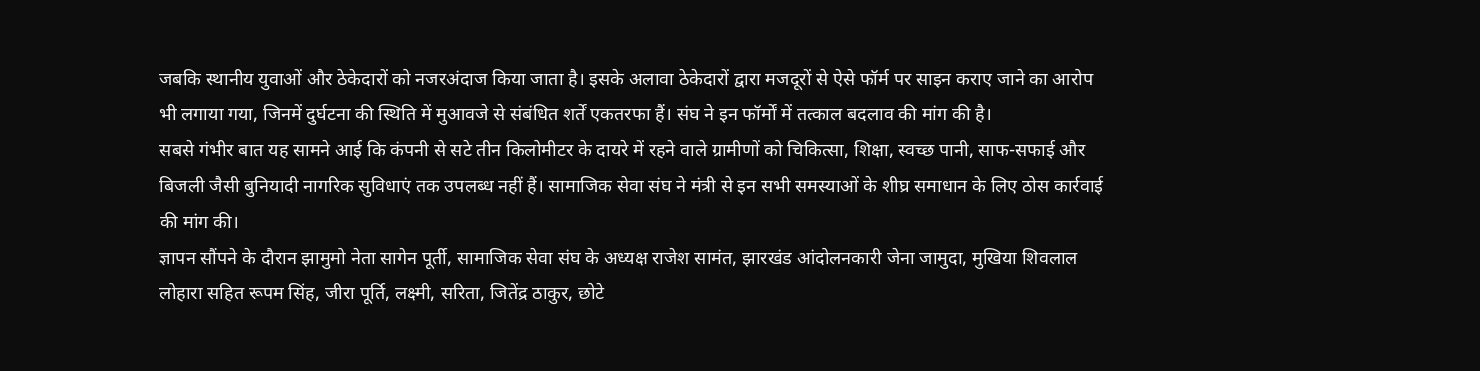जबकि स्थानीय युवाओं और ठेकेदारों को नजरअंदाज किया जाता है। इसके अलावा ठेकेदारों द्वारा मजदूरों से ऐसे फॉर्म पर साइन कराए जाने का आरोप भी लगाया गया, जिनमें दुर्घटना की स्थिति में मुआवजे से संबंधित शर्तें एकतरफा हैं। संघ ने इन फॉर्मों में तत्काल बदलाव की मांग की है।
सबसे गंभीर बात यह सामने आई कि कंपनी से सटे तीन किलोमीटर के दायरे में रहने वाले ग्रामीणों को चिकित्सा, शिक्षा, स्वच्छ पानी, साफ-सफाई और बिजली जैसी बुनियादी नागरिक सुविधाएं तक उपलब्ध नहीं हैं। सामाजिक सेवा संघ ने मंत्री से इन सभी समस्याओं के शीघ्र समाधान के लिए ठोस कार्रवाई की मांग की।
ज्ञापन सौंपने के दौरान झामुमो नेता सागेन पूर्ती, सामाजिक सेवा संघ के अध्यक्ष राजेश सामंत, झारखंड आंदोलनकारी जेना जामुदा, मुखिया शिवलाल लोहारा सहित रूपम सिंह, जीरा पूर्ति, लक्ष्मी, सरिता, जितेंद्र ठाकुर, छोटे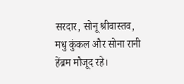सरदार, सोनू श्रीवास्तव, मधु कुंकल और सोना रानी हेंब्रम मौजूद रहे।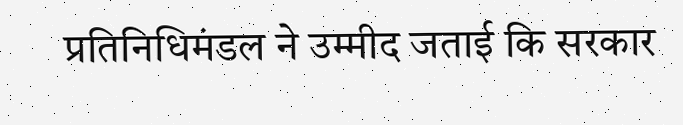प्रतिनिधिमंडल ने उम्मीद जताई कि सरकार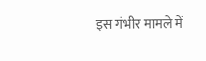इस गंभीर मामले में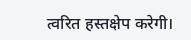त्वरित हस्तक्षेप करेगी।